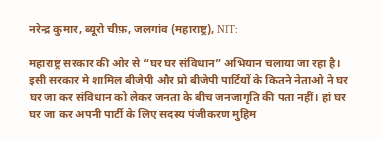नरेन्द्र कुमार, ब्यूरो चीफ़, जलगांव (महाराष्ट्र), NIT:

महाराष्ट्र सरकार की ओर से “घर घर संविधान” अभियान चलाया जा रहा है। इसी सरकार मे शामिल बीजेपी और प्रो बीजेपी पार्टियों के कितने नेताओ ने घर घर जा कर संविधान को लेकर जनता के बीच जनजागृति की पता नहीं। हां घर घर जा कर अपनी पार्टी के लिए सदस्य पंजीकरण मुहिम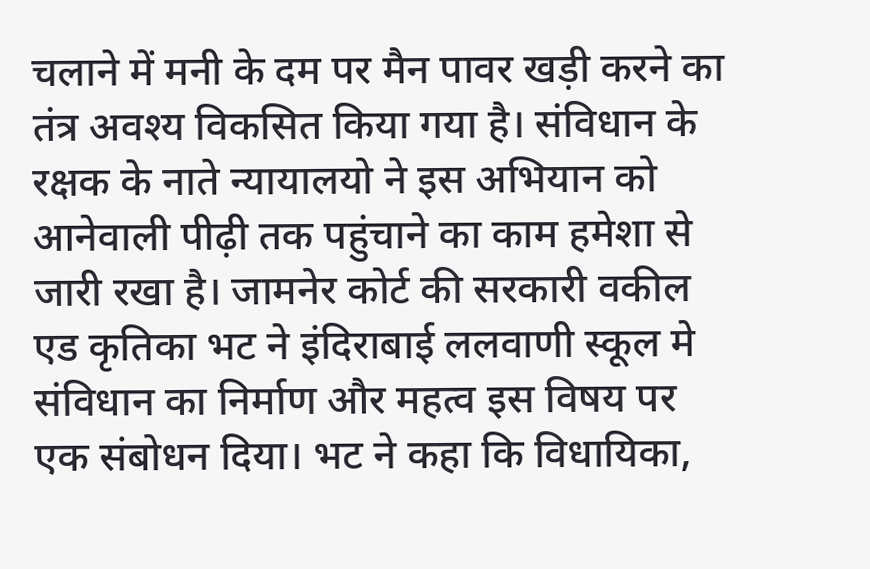चलाने में मनी के दम पर मैन पावर खड़ी करने का तंत्र अवश्य विकसित किया गया है। संविधान के रक्षक के नाते न्यायालयो ने इस अभियान को आनेवाली पीढ़ी तक पहुंचाने का काम हमेशा से जारी रखा है। जामनेर कोर्ट की सरकारी वकील एड कृतिका भट ने इंदिराबाई ललवाणी स्कूल मे संविधान का निर्माण और महत्व इस विषय पर एक संबोधन दिया। भट ने कहा कि विधायिका,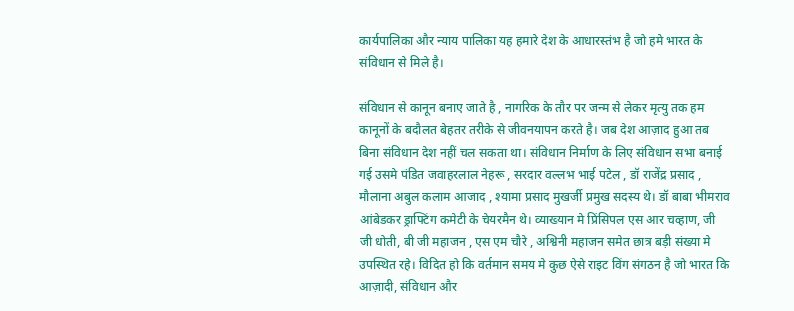कार्यपालिका और न्याय पालिका यह हमारे देश के आधारस्तंभ है जो हमे भारत के संविधान से मिले है।

संविधान से कानून बनाए जाते है , नागरिक के तौर पर जन्म से लेकर मृत्यु तक हम कानूनों के बदौलत बेहतर तरीके से जीवनयापन करते है। जब देश आज़ाद हुआ तब बिना संविधान देश नहीं चल सकता था। संविधान निर्माण के लिए संविधान सभा बनाई गई उसमे पंडित जवाहरलाल नेहरू , सरदार वल्लभ भाई पटेल , डॉ राजेंद्र प्रसाद , मौलाना अबुल कलाम आजाद , श्यामा प्रसाद मुखर्जी प्रमुख सदस्य थे। डॉ बाबा भीमराव आंबेडकर ड्राफ्टिंग कमेटी के चेयरमैन थे। व्याख्यान मे प्रिंसिपल एस आर चव्हाण, जी जी धोती, बी जी महाजन , एस एम चौरे , अश्विनी महाजन समेत छात्र बड़ी संख्या मे उपस्थित रहे। विदित हो कि वर्तमान समय मे कुछ ऐसे राइट विंग संगठन है जो भारत कि आज़ादी, संविधान और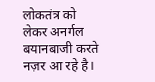लोकतंत्र को लेकर अनर्गल बयानबाजी करते नज़र आ रहे है।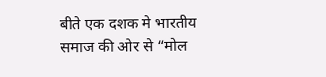बीते एक दशक मे भारतीय समाज की ओर से “मोल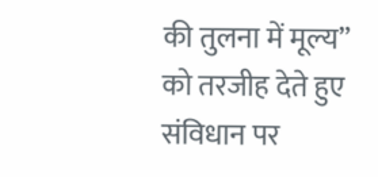की तुलना में मूल्य” को तरजीह देते हुए संविधान पर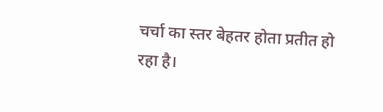चर्चा का स्तर बेहतर होता प्रतीत हो रहा है।